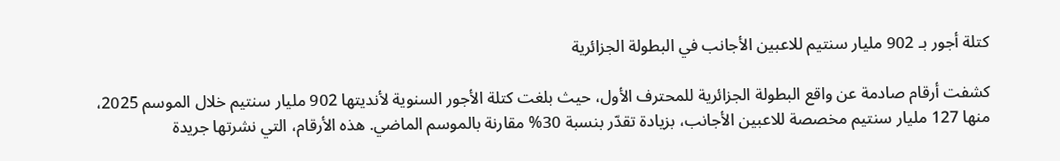كتلة أجور بـ 902 مليار سنتيم للاعبين الأجانب في البطولة الجزائرية

كشفت أرقام صادمة عن واقع البطولة الجزائرية للمحترف الأول، حيث بلغت كتلة الأجور السنوية لأنديتها 902 مليار سنتيم خلال الموسم 2025، منها 127 مليار سنتيم مخصصة للاعبين الأجانب، بزيادة تقدّر بنسبة 30% مقارنة بالموسم الماضي. هذه الأرقام، التي نشرتها جريدة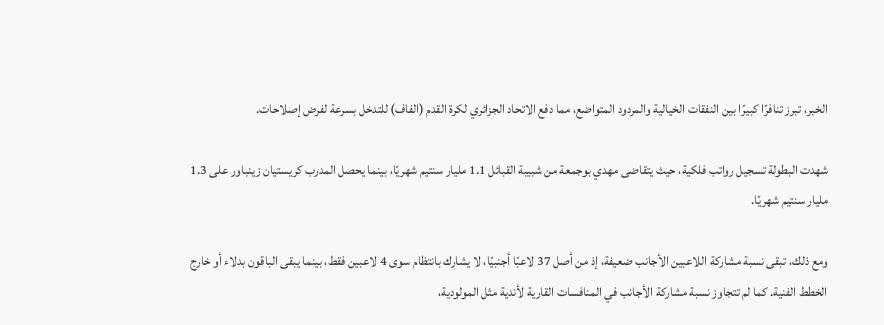الخبر، تبرز تنافرًا كبيرًا بين النفقات الخيالية والمردود المتواضع، مما دفع الاتحاد الجزائري لكرة القدم (الفاف) للتدخل بسرعة لفرض إصلاحات.

شهدت البطولة تسجيل رواتب فلكية، حيث يتقاضى مهدي بوجمعة من شبيبة القبائل 1.1 مليار سنتيم شهريًا، بينما يحصل المدرب كريستيان زينباور على 1.3 مليار سنتيم شهريًا.

ومع ذلك، تبقى نسبة مشاركة اللاعبين الأجانب ضعيفة، إذ من أصل 37 لاعبًا أجنبيًا، لا يشارك بانتظام سوى 4 لاعبين فقط، بينما يبقى الباقون بدلاء أو خارج الخطط الفنية. كما لم تتجاوز نسبة مشاركة الأجانب في المنافسات القارية لأندية مثل المولودية،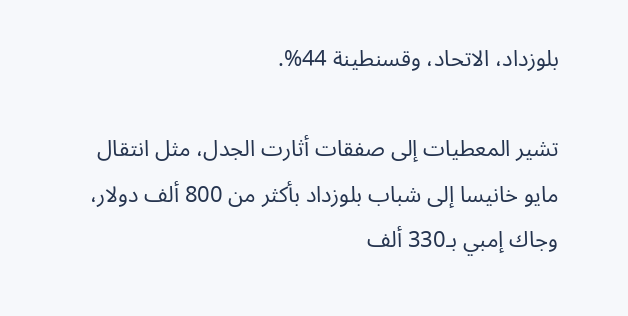بلوزداد، الاتحاد، وقسنطينة 44%.

تشير المعطيات إلى صفقات أثارت الجدل، مثل انتقال مايو خانيسا إلى شباب بلوزداد بأكثر من 800 ألف دولار، وجاك إمبي بـ330 ألف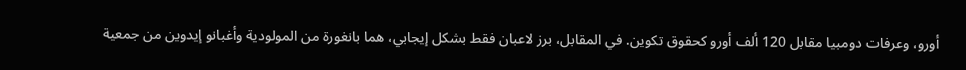أورو، وعرفات دومبيا مقابل 120 ألف أورو كحقوق تكوين. في المقابل، برز لاعبان فقط بشكل إيجابي، هما بانغورة من المولودية وأغبانو إيدوين من جمعية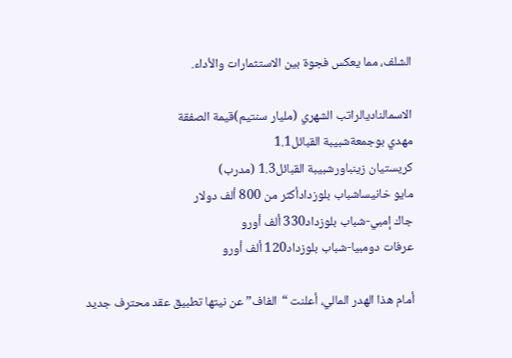الشلف، مما يعكس فجوة بين الاستثمارات والأداء.

الاسمالناديالراتب الشهري (مليار سنتيم)قيمة الصفقة
مهدي بوجمعةشبيبة القبائل1.1
كريستيان زينباورشبيبة القبائل1.3 (مدرب)
مايو خانيساشباب بلوزدادأكثر من 800 ألف دولار
جاك إمبي-شباب بلوزداد330 ألف أورو
عرفات دومبيا-شباب بلوزداد120 ألف أورو

أمام هذا الهدر المالي، أعلنت “الفاف” عن نيتها تطبيق عقد محترف جديد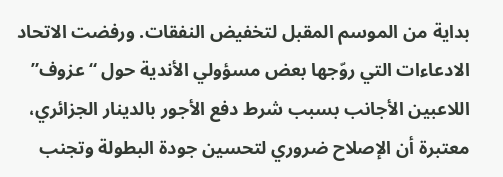بداية من الموسم المقبل لتخفيض النفقات. ورفضت الاتحاد الادعاءات التي روّجها بعض مسؤولي الأندية حول “عزوف” اللاعبين الأجانب بسبب شرط دفع الأجور بالدينار الجزائري، معتبرة أن الإصلاح ضروري لتحسين جودة البطولة وتجنب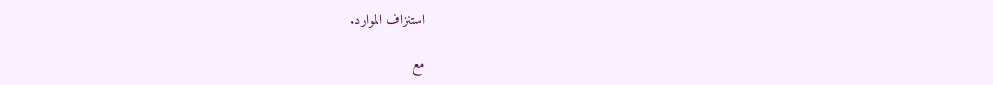استنزاف الموارد.

مع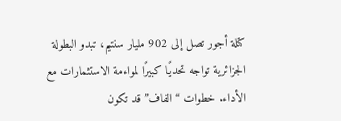كتلة أجور تصل إلى 902 مليار سنتيم، تبدو البطولة الجزائرية تواجه تحديًا كبيرًا لمواءمة الاستثمارات مع الأداء. خطوات “الفاف” قد تكون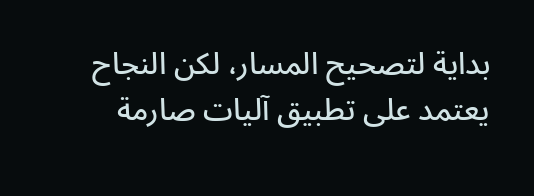بداية لتصحيح المسار، لكن النجاح يعتمد على تطبيق آليات صارمة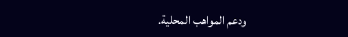ودعم المواهب المحلية.